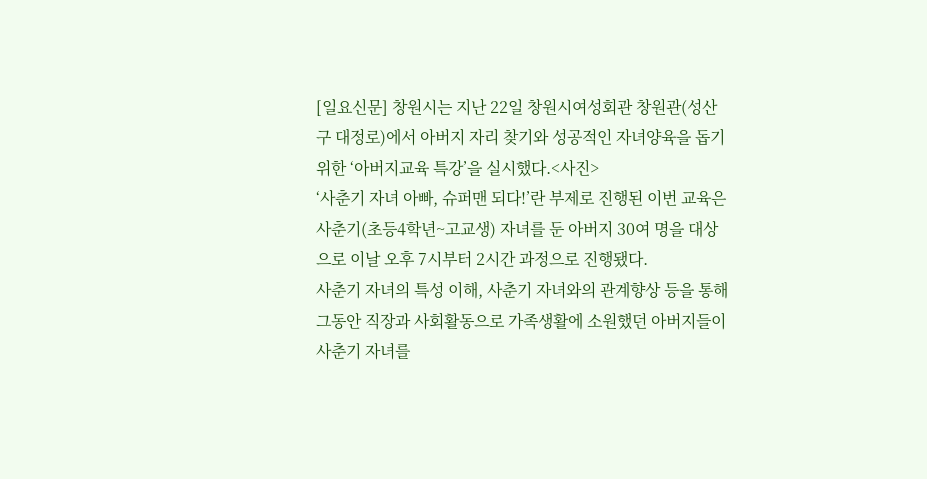[일요신문] 창원시는 지난 22일 창원시여성회관 창원관(성산구 대정로)에서 아버지 자리 찾기와 성공적인 자녀양육을 돕기 위한 ‘아버지교육 특강’을 실시했다.<사진>
‘사춘기 자녀 아빠, 슈퍼맨 되다!’란 부제로 진행된 이번 교육은 사춘기(초등4학년~고교생) 자녀를 둔 아버지 30여 명을 대상으로 이날 오후 7시부터 2시간 과정으로 진행됐다.
사춘기 자녀의 특성 이해, 사춘기 자녀와의 관계향상 등을 통해 그동안 직장과 사회활동으로 가족생활에 소원했던 아버지들이 사춘기 자녀를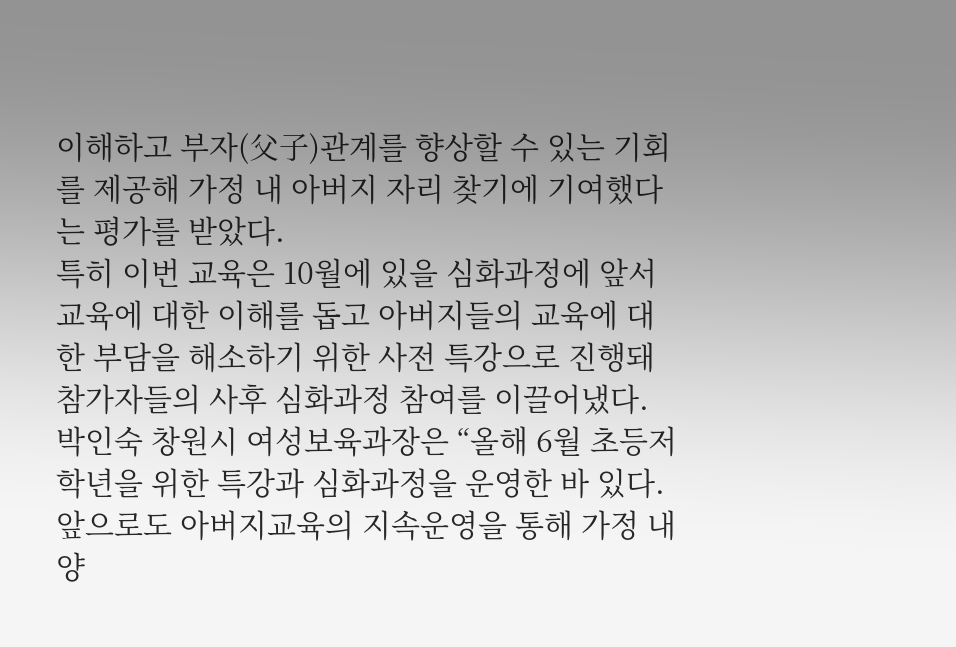이해하고 부자(父子)관계를 향상할 수 있는 기회를 제공해 가정 내 아버지 자리 찾기에 기여했다는 평가를 받았다.
특히 이번 교육은 10월에 있을 심화과정에 앞서 교육에 대한 이해를 돕고 아버지들의 교육에 대한 부담을 해소하기 위한 사전 특강으로 진행돼 참가자들의 사후 심화과정 참여를 이끌어냈다.
박인숙 창원시 여성보육과장은 “올해 6월 초등저학년을 위한 특강과 심화과정을 운영한 바 있다. 앞으로도 아버지교육의 지속운영을 통해 가정 내 양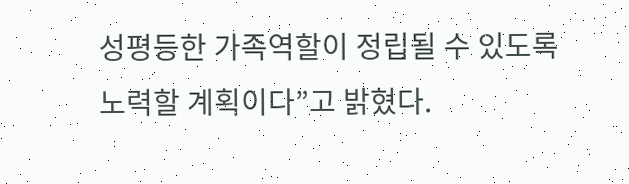성평등한 가족역할이 정립될 수 있도록 노력할 계획이다”고 밝혔다.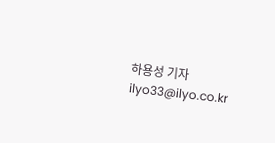하용성 기자 ilyo33@ilyo.co.kr